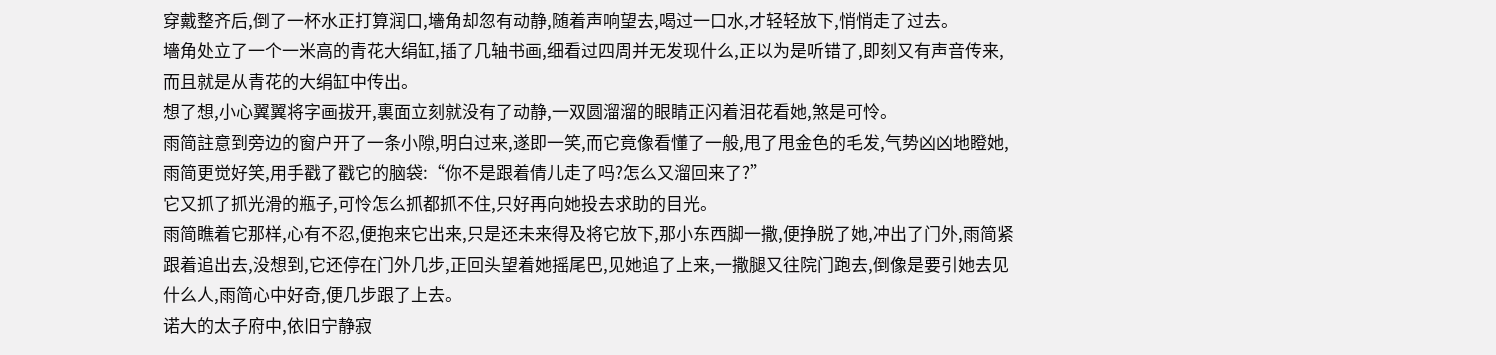穿戴整齐后,倒了一杯水正打算润口,墻角却忽有动静,随着声响望去,喝过一口水,才轻轻放下,悄悄走了过去。
墻角处立了一个一米高的青花大绢缸,插了几轴书画,细看过四周并无发现什么,正以为是听错了,即刻又有声音传来,而且就是从青花的大绢缸中传出。
想了想,小心翼翼将字画拔开,裏面立刻就没有了动静,一双圆溜溜的眼睛正闪着泪花看她,煞是可怜。
雨简註意到旁边的窗户开了一条小隙,明白过来,遂即一笑,而它竟像看懂了一般,甩了甩金色的毛发,气势凶凶地瞪她,雨简更觉好笑,用手戳了戳它的脑袋:“你不是跟着倩儿走了吗?怎么又溜回来了?”
它又抓了抓光滑的瓶子,可怜怎么抓都抓不住,只好再向她投去求助的目光。
雨简瞧着它那样,心有不忍,便抱来它出来,只是还未来得及将它放下,那小东西脚一撒,便挣脱了她,冲出了门外,雨简紧跟着追出去,没想到,它还停在门外几步,正回头望着她摇尾巴,见她追了上来,一撒腿又往院门跑去,倒像是要引她去见什么人,雨简心中好奇,便几步跟了上去。
诺大的太子府中,依旧宁静寂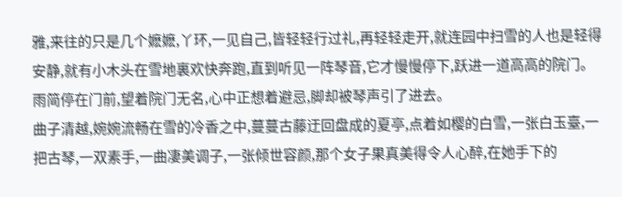雅,来往的只是几个嬷嬷,丫环,一见自己,皆轻轻行过礼,再轻轻走开,就连园中扫雪的人也是轻得安静,就有小木头在雪地裏欢快奔跑,直到听见一阵琴音,它才慢慢停下,跃进一道高高的院门。
雨简停在门前,望着院门无名,心中正想着避忌,脚却被琴声引了进去。
曲子清越,婉婉流畅在雪的冷香之中,蔓蔓古藤迂回盘成的夏亭,点着如樱的白雪,一张白玉臺,一把古琴,一双素手,一曲凄美调子,一张倾世容颜,那个女子果真美得令人心醉,在她手下的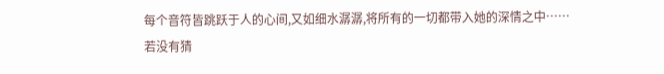每个音符皆跳跃于人的心间,又如细水潺潺,将所有的一切都带入她的深情之中……
若没有猜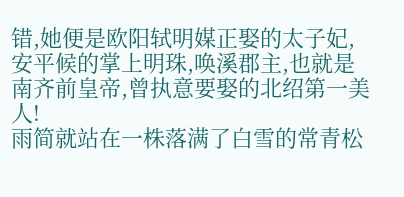错,她便是欧阳轼明媒正娶的太子妃,安平候的掌上明珠,唤溪郡主,也就是南齐前皇帝,曾执意要娶的北绍第一美人!
雨简就站在一株落满了白雪的常青松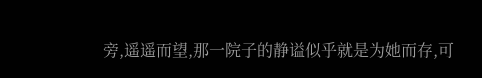旁,遥遥而望,那一院子的静谥似乎就是为她而存,可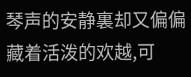琴声的安静裏却又偏偏藏着活泼的欢越,可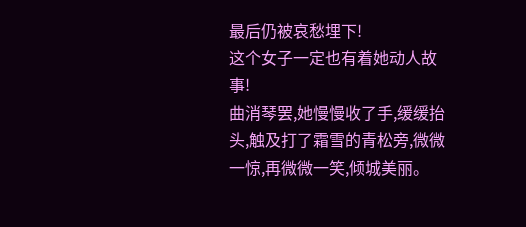最后仍被哀愁埋下!
这个女子一定也有着她动人故事!
曲消琴罢,她慢慢收了手,缓缓抬头,触及打了霜雪的青松旁,微微一惊,再微微一笑,倾城美丽。